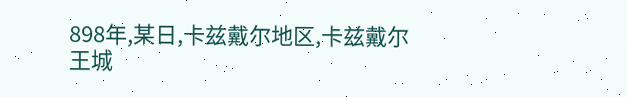898年,某日,卡兹戴尔地区,卡兹戴尔王城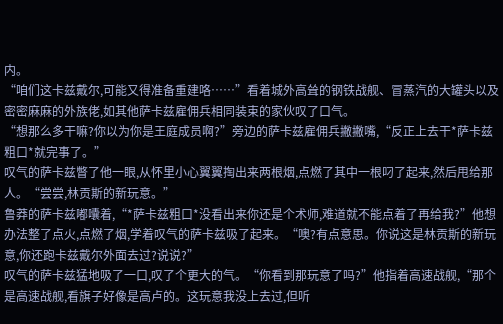内。
“咱们这卡兹戴尔,可能又得准备重建咯……”看着城外高耸的钢铁战舰、冒蒸汽的大罐头以及密密麻麻的外族佬,如其他萨卡兹雇佣兵相同装束的家伙叹了口气。
“想那么多干嘛?你以为你是王庭成员啊?”旁边的萨卡兹雇佣兵撇撇嘴,“反正上去干*萨卡兹粗口*就完事了。”
叹气的萨卡兹瞥了他一眼,从怀里小心翼翼掏出来两根烟,点燃了其中一根叼了起来,然后甩给那人。“尝尝,林贡斯的新玩意。”
鲁莽的萨卡兹嘟囔着,“*萨卡兹粗口*没看出来你还是个术师,难道就不能点着了再给我?”他想办法整了点火,点燃了烟,学着叹气的萨卡兹吸了起来。“噢?有点意思。你说这是林贡斯的新玩意,你还跑卡兹戴尔外面去过?说说?”
叹气的萨卡兹猛地吸了一口,叹了个更大的气。“你看到那玩意了吗?”他指着高速战舰,“那个是高速战舰,看旗子好像是高卢的。这玩意我没上去过,但听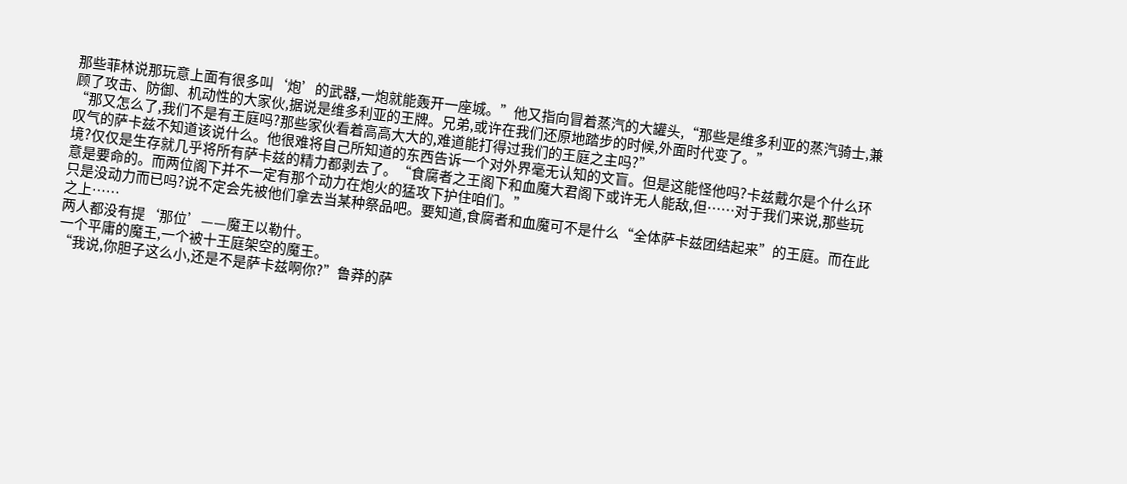那些菲林说那玩意上面有很多叫‘炮’的武器,一炮就能轰开一座城。”他又指向冒着蒸汽的大罐头,“那些是维多利亚的蒸汽骑士,兼顾了攻击、防御、机动性的大家伙,据说是维多利亚的王牌。兄弟,或许在我们还原地踏步的时候,外面时代变了。”
“那又怎么了,我们不是有王庭吗?那些家伙看着高高大大的,难道能打得过我们的王庭之主吗?”
叹气的萨卡兹不知道该说什么。他很难将自己所知道的东西告诉一个对外界毫无认知的文盲。但是这能怪他吗?卡兹戴尔是个什么环境?仅仅是生存就几乎将所有萨卡兹的精力都剥去了。“食腐者之王阁下和血魔大君阁下或许无人能敌,但……对于我们来说,那些玩意是要命的。而两位阁下并不一定有那个动力在炮火的猛攻下护住咱们。”
只是没动力而已吗?说不定会先被他们拿去当某种祭品吧。要知道,食腐者和血魔可不是什么“全体萨卡兹团结起来”的王庭。而在此之上……
两人都没有提‘那位’——魔王以勒什。
一个平庸的魔王,一个被十王庭架空的魔王。
“我说,你胆子这么小,还是不是萨卡兹啊你?”鲁莽的萨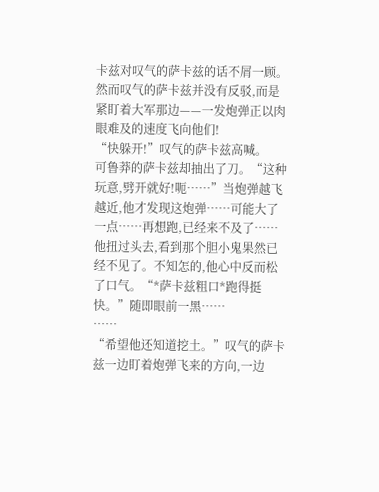卡兹对叹气的萨卡兹的话不屑一顾。然而叹气的萨卡兹并没有反驳,而是紧盯着大军那边——一发炮弹正以肉眼难及的速度飞向他们!
“快躲开!”叹气的萨卡兹高喊。
可鲁莽的萨卡兹却抽出了刀。“这种玩意,劈开就好!呃……”当炮弹越飞越近,他才发现这炮弹……可能大了一点……再想跑,已经来不及了……
他扭过头去,看到那个胆小鬼果然已经不见了。不知怎的,他心中反而松了口气。“*萨卡兹粗口*跑得挺快。”随即眼前一黑……
……
“希望他还知道挖土。”叹气的萨卡兹一边盯着炮弹飞来的方向,一边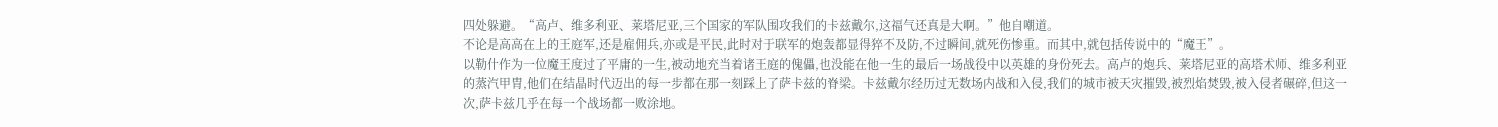四处躲避。“高卢、维多利亚、莱塔尼亚,三个国家的军队围攻我们的卡兹戴尔,这福气还真是大啊。”他自嘲道。
不论是高高在上的王庭军,还是雇佣兵,亦或是平民,此时对于联军的炮轰都显得猝不及防,不过瞬间,就死伤惨重。而其中,就包括传说中的“魔王”。
以勒什作为一位魔王度过了平庸的一生,被动地充当着诸王庭的傀儡,也没能在他一生的最后一场战役中以英雄的身份死去。高卢的炮兵、莱塔尼亚的高塔术师、维多利亚的蒸汽甲胄,他们在结晶时代迈出的每一步都在那一刻踩上了萨卡兹的脊梁。卡兹戴尔经历过无数场内战和入侵,我们的城市被天灾摧毁,被烈焰焚毁,被入侵者碾碎,但这一次,萨卡兹几乎在每一个战场都一败涂地。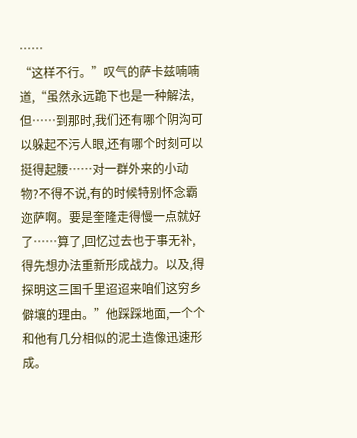……
“这样不行。”叹气的萨卡兹喃喃道,“虽然永远跪下也是一种解法,但……到那时,我们还有哪个阴沟可以躲起不污人眼,还有哪个时刻可以挺得起腰……对一群外来的小动物?不得不说,有的时候特别怀念霸迩萨啊。要是奎隆走得慢一点就好了……算了,回忆过去也于事无补,得先想办法重新形成战力。以及,得探明这三国千里迢迢来咱们这穷乡僻壤的理由。”他踩踩地面,一个个和他有几分相似的泥土造像迅速形成。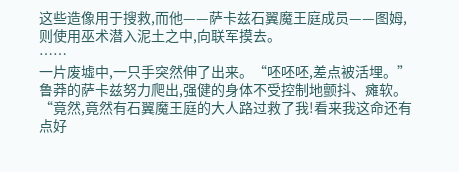这些造像用于搜救,而他——萨卡兹石翼魔王庭成员——图姆,则使用巫术潜入泥土之中,向联军摸去。
……
一片废墟中,一只手突然伸了出来。“呸呸呸,差点被活埋。”鲁莽的萨卡兹努力爬出,强健的身体不受控制地颤抖、瘫软。“竟然,竟然有石翼魔王庭的大人路过救了我!看来我这命还有点好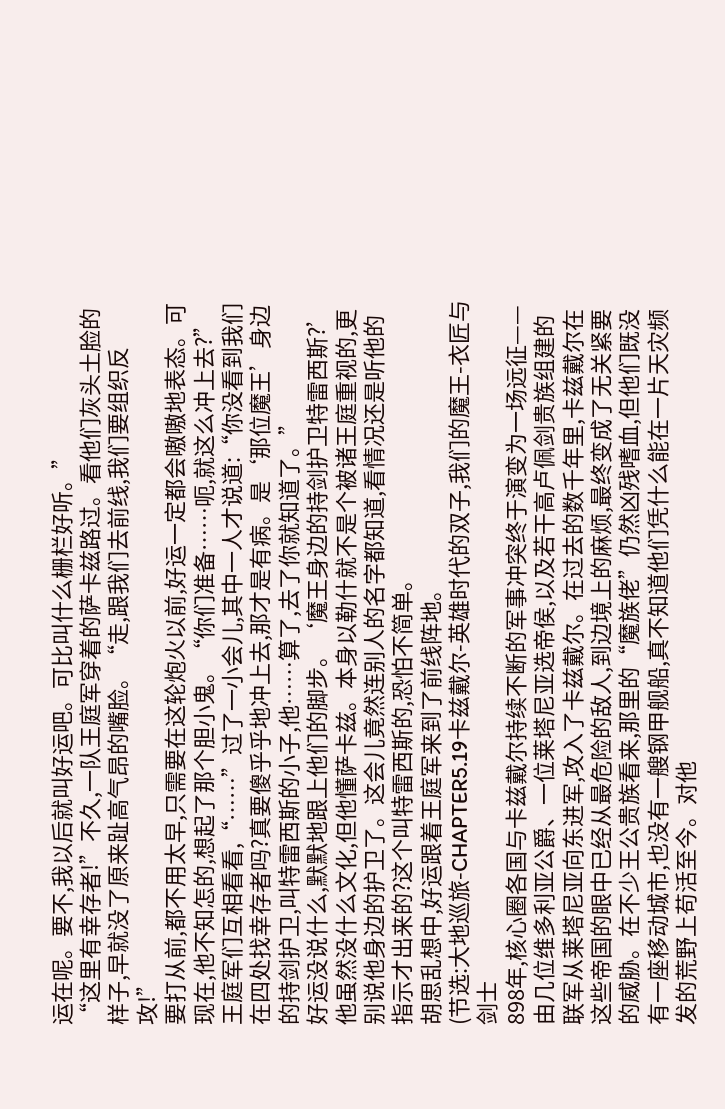运在呢。要不,我以后就叫好运吧。可比叫什么栅栏好听。”
“这里有幸存者!”不久,一队王庭军穿着的萨卡兹路过。看他们灰头土脸的样子,早就没了原来趾高气昂的嘴脸。“走,跟我们去前线,我们要组织反攻!”
要打从前,都不用太早,只需要在这轮炮火以前,好运一定都会嗷嗷地表态。可现在,他不知怎的,想起了那个胆小鬼。“你们准备……呃,就这么冲上去?”
王庭军们互相看看,“……”过了一小会儿,其中一人才说道:“你没看到我们在四处找幸存者吗?真要傻乎乎地冲上去,那才是有病。是‘那位魔王’身边的持剑护卫,叫特雷西斯的小子,他……算了,去了你就知道了。”
好运没说什么,默默地跟上他们的脚步。‘魔王身边的持剑护卫特雷西斯?’他虽然没什么文化,但他懂萨卡兹。本身以勒什就不是个被诸王庭重视的,更别说他身边的护卫了。这会儿竟然连别人的名字都知道,看情况还是听他的指示才出来的?这个叫特雷西斯的,恐怕不简单。
胡思乱想中,好运跟着王庭军来到了前线阵地。
(节选:大地巡旅-CHAPTER5.19卡兹戴尔-英雄时代的双子,我们的魔王-衣匠与剑士
898年,核心圈各国与卡兹戴尔持续不断的军事冲突终于演变为一场远征——由几位维多利亚公爵、一位莱塔尼亚选帝侯,以及若干高卢佩剑贵族组建的联军从莱塔尼亚向东进军,攻入了卡兹戴尔。在过去的数千年里,卡兹戴尔在这些帝国的眼中已经从最危险的敌人,到边境上的麻烦,最终变成了无关紧要的威胁。在不少王公贵族看来,那里的“魔族佬”仍然凶残嗜血,但他们既没有一座移动城市,也没有一艘钢甲舰船,真不知道他们凭什么能在一片天灾频发的荒野上苟活至今。对他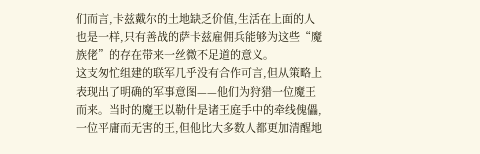们而言,卡兹戴尔的土地缺乏价值,生活在上面的人也是一样,只有善战的萨卡兹雇佣兵能够为这些“魔族佬”的存在带来一丝微不足道的意义。
这支匆忙组建的联军几乎没有合作可言,但从策略上表现出了明确的军事意图——他们为狩猎一位魔王而来。当时的魔王以勒什是诸王庭手中的牵线傀儡,一位平庸而无害的王,但他比大多数人都更加清醒地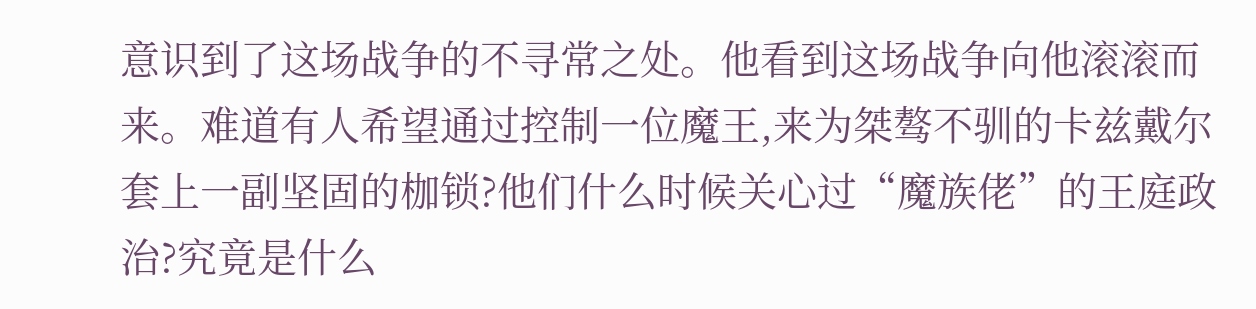意识到了这场战争的不寻常之处。他看到这场战争向他滚滚而来。难道有人希望通过控制一位魔王,来为桀骜不驯的卡兹戴尔套上一副坚固的枷锁?他们什么时候关心过“魔族佬”的王庭政治?究竟是什么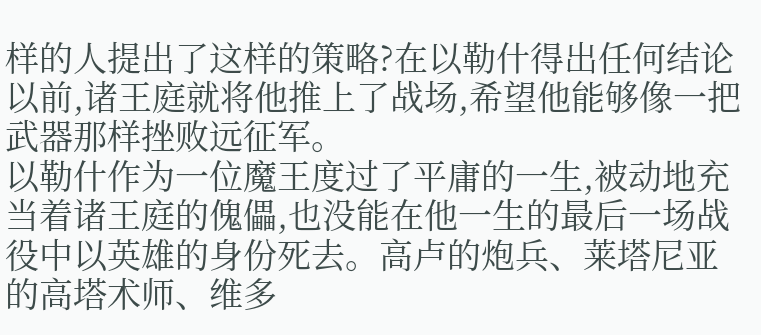样的人提出了这样的策略?在以勒什得出任何结论以前,诸王庭就将他推上了战场,希望他能够像一把武器那样挫败远征军。
以勒什作为一位魔王度过了平庸的一生,被动地充当着诸王庭的傀儡,也没能在他一生的最后一场战役中以英雄的身份死去。高卢的炮兵、莱塔尼亚的高塔术师、维多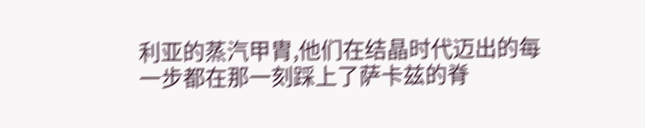利亚的蒸汽甲胄,他们在结晶时代迈出的每一步都在那一刻踩上了萨卡兹的脊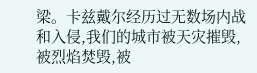梁。卡兹戴尔经历过无数场内战和入侵,我们的城市被天灾摧毁,被烈焰焚毁,被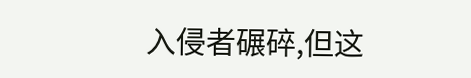入侵者碾碎,但这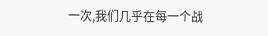一次,我们几乎在每一个战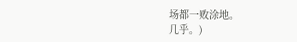场都一败涂地。
几乎。)